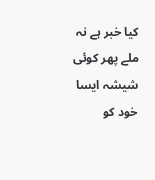کیا خبر ہے نہ ملے پھر کوئی شیشہ ایسا
خود کو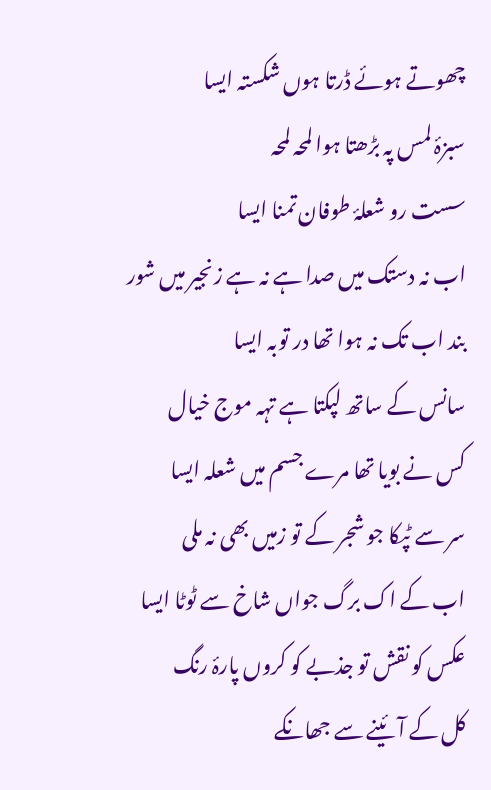چھوتے ہوئے ڈرتا ہوں شکستہ ایسا
سبزۂ لمس پہ بڑھتا ہوا لمحہ لمحہ
سست رو شعلۂ طوفان تمنا ایسا
اب نہ دستک میں صدا ہے نہ ہے زنجیر میں شور
بند اب تک نہ ہوا تھا در توبہ ایسا
سانس کے ساتھ لپکتا ہے تہہ موج خیال
کس نے بویا تھا مرے جسم میں شعلہ ایسا
سر سے ٹپکا جو شجر کے تو زمیں بھی نہ ملی
اب کے اک برگ جواں شاخ سے ٹوٹا ایسا
عکس کو نقش تو جذبے کو کروں پارۂ رنگ
کل کے آئینے سے جھانکے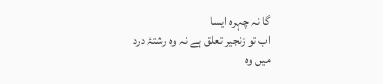گا نہ چہرہ ایسا
اب تو زنجیر تعلق ہے نہ وہ رشتۂ درد
میں وہ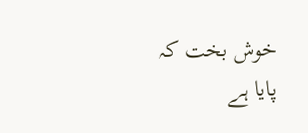خوش بخت کہ پایا ہے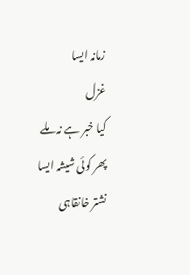زمانہ ایسا
غزل
کیا خبر ہے نہ ملے پھر کوئی شیشہ ایسا
نشتر خانقاہی